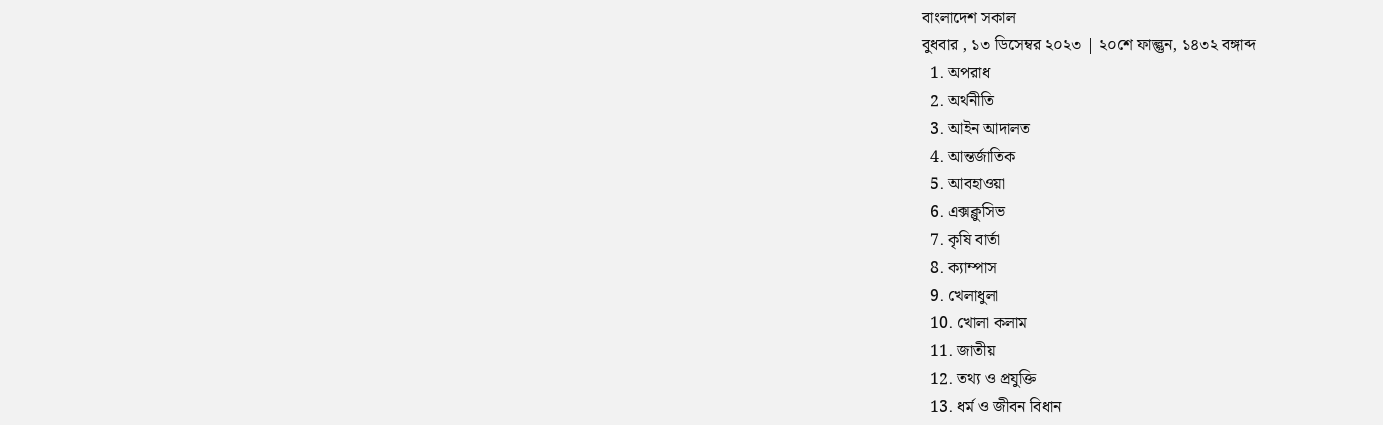বাংলাদেশ সকাল
বুধবার , ১৩ ডিসেম্বর ২০২৩ | ২০শে ফাল্গুন, ১৪৩২ বঙ্গাব্দ
  1. অপরাধ
  2. অর্থনীতি
  3. আইন আদালত
  4. আন্তর্জাতিক
  5. আবহাওয়া
  6. এক্সক্লুসিভ
  7. কৃষি বার্তা
  8. ক্যাম্পাস
  9. খেলাধুলা
  10. খোলা কলাম
  11. জাতীয়
  12. তথ্য ও প্রযুক্তি
  13. ধর্ম ও জীবন বিধান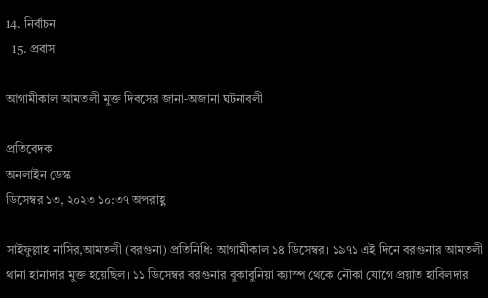14. নির্বাচন
  15. প্রবাস

আগামীকাল আমতলী মুক্ত দিবসের জানা-অজানা ঘটনাবলী

প্রতিবেদক
অনলাইন ডেস্ক
ডিসেম্বর ১৩, ২০২৩ ১০:৩৭ অপরাহ্ণ

সাইফুল্লাহ নাসির,আমতলী (বরগুনা) প্রতিনিধি: আগামীকাল ১৪ ডিসেম্বর। ১৯৭১ এই দিনে বরগুনার আমতলী থানা হানাদার মুক্ত হয়েছিল। ১১ ডিসেম্বর বরগুনার বুকাবুনিয়া ক্যাস্প থেকে নৌকা যোগে প্রয়াত হাবিলদার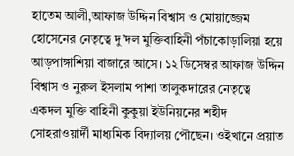হাতেম আলী,আফাজ উদ্দিন বিশ্বাস ও মোয়াজ্জেম হোসেনের নেতৃত্বে দু’দল মুক্তিবাহিনী পঁচাকোড়ালিয়া হয়ে আড়পাঙ্গাশিয়া বাজারে আসে। ১২ ডিসেম্বর আফাজ উদ্দিন বিশ্বাস ও নুরুল ইসলাম পাশা তালুকদারের নেতৃত্বে একদল মুক্তি বাহিনী কুকুয়া ইউনিয়নের শহীদ সোহরাওয়ার্দী মাধ্যমিক বিদ্যালয় পৌছেন। ওইখানে প্রয়াত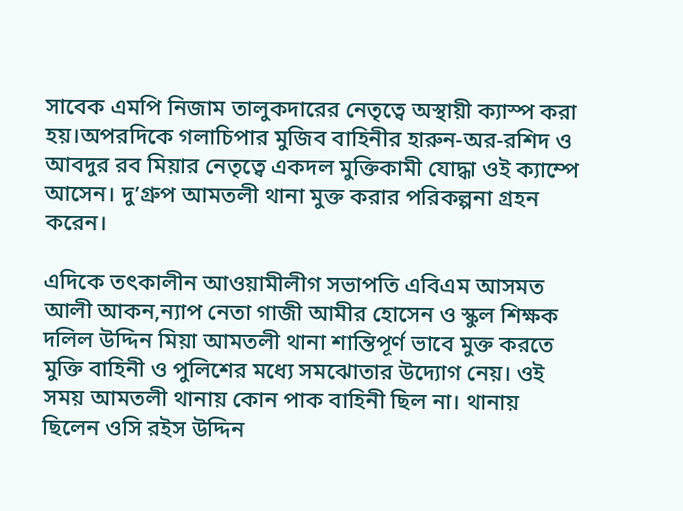সাবেক এমপি নিজাম তালুকদারের নেতৃত্বে অস্থায়ী ক্যাস্প করা হয়।অপরদিকে গলাচিপার মুজিব বাহিনীর হারুন-অর-রশিদ ও আবদুর রব মিয়ার নেতৃত্বে একদল মুক্তিকামী যোদ্ধা ওই ক্যাম্পে আসেন। দু’গ্রুপ আমতলী থানা মুক্ত করার পরিকল্পনা গ্রহন করেন।

এদিকে তৎকালীন আওয়ামীলীগ সভাপতি এবিএম আসমত আলী আকন,ন্যাপ নেতা গাজী আমীর হোসেন ও স্কুল শিক্ষক দলিল উদ্দিন মিয়া আমতলী থানা শান্তিপূর্ণ ভাবে মুক্ত করতে মুক্তি বাহিনী ও পুলিশের মধ্যে সমঝোতার উদ্যোগ নেয়। ওই সময় আমতলী থানায় কোন পাক বাহিনী ছিল না। থানায় ছিলেন ওসি রইস উদ্দিন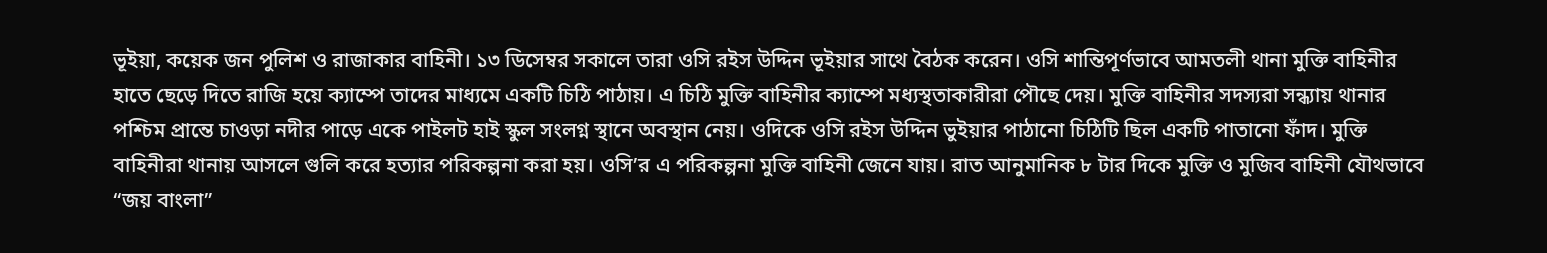ভূইয়া, কয়েক জন পুলিশ ও রাজাকার বাহিনী। ১৩ ডিসেম্বর সকালে তারা ওসি রইস উদ্দিন ভূইয়ার সাথে বৈঠক করেন। ওসি শান্তিপূর্ণভাবে আমতলী থানা মুক্তি বাহিনীর হাতে ছেড়ে দিতে রাজি হয়ে ক্যাম্পে তাদের মাধ্যমে একটি চিঠি পাঠায়। এ চিঠি মুক্তি বাহিনীর ক্যাম্পে মধ্যস্থতাকারীরা পৌছে দেয়। মুক্তি বাহিনীর সদস্যরা সন্ধ্যায় থানার পশ্চিম প্রান্তে চাওড়া নদীর পাড়ে একে পাইলট হাই স্কুল সংলগ্ন স্থানে অবস্থান নেয়। ওদিকে ওসি রইস উদ্দিন ভুইয়ার পাঠানো চিঠিটি ছিল একটি পাতানো ফাঁদ। মুক্তি বাহিনীরা থানায় আসলে গুলি করে হত্যার পরিকল্পনা করা হয়। ওসি’র এ পরিকল্পনা মুক্তি বাহিনী জেনে যায়। রাত আনুমানিক ৮ টার দিকে মুক্তি ও মুজিব বাহিনী যৌথভাবে “জয় বাংলা”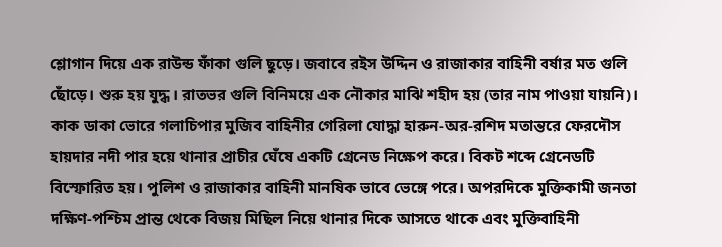শ্লোগান দিয়ে এক রাউন্ড ফাঁকা গুলি ছুড়ে। জবাবে রইস উদ্দিন ও রাজাকার বাহিনী বর্ষার মত গুলি ছোঁড়ে। শুরু হয় যুদ্ধ। রাতভর গুলি বিনিময়ে এক নৌকার মাঝি শহীদ হয় (তার নাম পাওয়া যায়নি)। কাক ডাকা ভোরে গলাচিপার মুজিব বাহিনীর গেরিলা যোদ্ধা হারুন-অর-রশিদ মতান্তরে ফেরদৌস হায়দার নদী পার হয়ে থানার প্রাচীর ঘেঁষে একটি গ্রেনেড নিক্ষেপ করে। বিকট শব্দে গ্রেনেডটি বিস্ফোরিত হয়। পুলিশ ও রাজাকার বাহিনী মানষিক ভাবে ভেঙ্গে পরে। অপরদিকে মুক্তিকামী জনতা দক্ষিণ-পশ্চিম প্রান্ত থেকে বিজয় মিছিল নিয়ে থানার দিকে আসতে থাকে এবং মুক্তিবাহিনী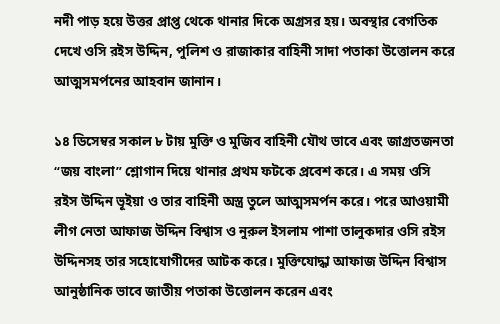নদী পাড় হয়ে উত্তর প্রাপ্ত থেকে থানার দিকে অগ্রসর হয়। অবস্থার বেগতিক দেখে ওসি রইস উদ্দিন, পুলিশ ও রাজাকার বাহিনী সাদা পতাকা উত্তোলন করে আত্মসমর্পনের আহবান জানান।

১৪ ডিসেম্বর সকাল ৮ টায় মুক্তি ও মুজিব বাহিনী যৌথ ভাবে এবং জাগ্রতজনতা “জয় বাংলা” শ্লোগান দিয়ে থানার প্রথম ফটকে প্রবেশ করে। এ সময় ওসি রইস উদ্দিন ভূইয়া ও তার বাহিনী অস্ত্র তুলে আত্মসমর্পন করে। পরে আওয়ামী লীগ নেতা আফাজ উদ্দিন বিশ্বাস ও নুরুল ইসলাম পাশা তালুকদার ওসি রইস উদ্দিনসহ তার সহোযোগীদের আটক করে। মুক্তিযোদ্ধা আফাজ উদ্দিন বিশ্বাস আনুষ্ঠানিক ভাবে জাতীয় পতাকা উত্তোলন করেন এবং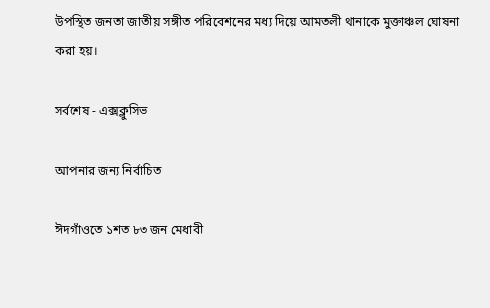উপস্থিত জনতা জাতীয় সঙ্গীত পরিবেশনের মধ্য দিয়ে আমতলী থানাকে মুক্তাঞ্চল ঘোষনা করা হয়।

সর্বশেষ - এক্সক্লুসিভ

আপনার জন্য নির্বাচিত

ঈদগাঁওতে ১শত ৮৩ জন মেধাবী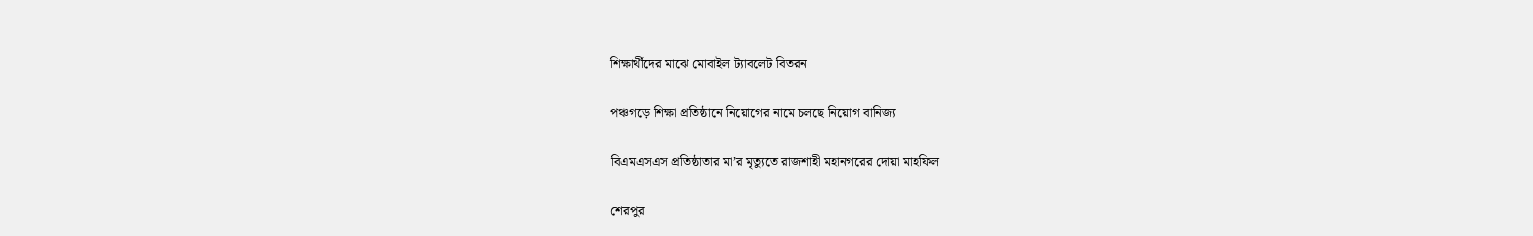শিক্ষার্থীদের মাঝে মোবাইল ট্যাবলেট বিতরন

পঞ্চগড়ে শিক্ষা প্রতিষ্ঠানে নিয়োগের নামে চলছে নিয়োগ বানিজ্য

বিএমএসএস প্রতিষ্ঠাতার মা’র মৃত্যুতে রাজশাহী মহানগরের দোয়া মাহফিল

শেরপুর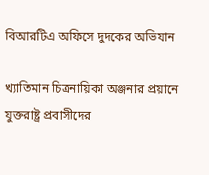বিআরটিএ অফিসে দুদকের অভিযান

খ‍্যাতিমান চিত্রনায়িকা অঞ্জনার প্রয়ানে যুক্তরাষ্ট্র প্রবাসীদের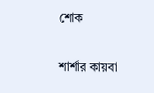শোক

শার্শার কায়বা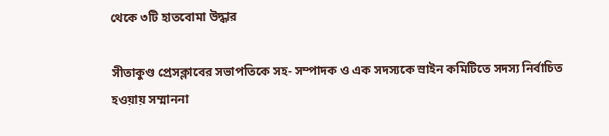থেকে ৩টি হাতবোমা উদ্ধার

সীতাকুণ্ড প্রেসক্লাবের সভাপতিকে সহ- সম্পাদক ও এক সদস্যকে স্রাইন কমিটিতে সদস্য নির্বাচিত হওয়ায় সম্মাননা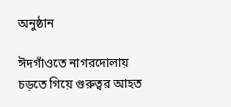অনুষ্ঠান

ঈদগাঁওতে নাগরদোলায় চড়তে গিয়ে গুরুত্বর আহত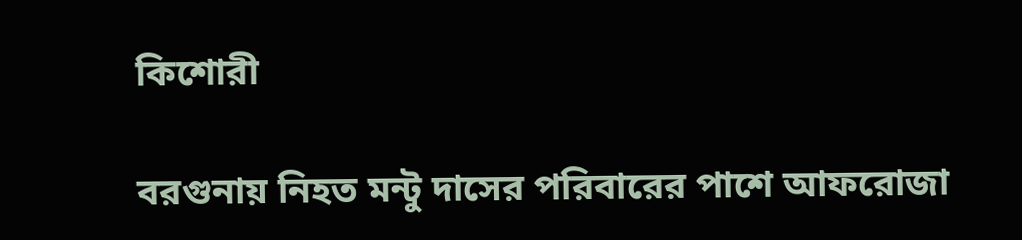কিশোরী

বরগুনায় নিহত মন্টু দাসের পরিবারের পাশে আফরোজা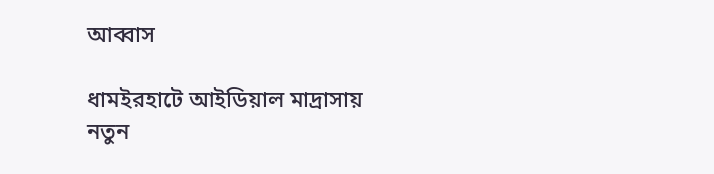আব্বাস

ধামইরহাটে আইডিয়াল মাদ্রাসায় নতুন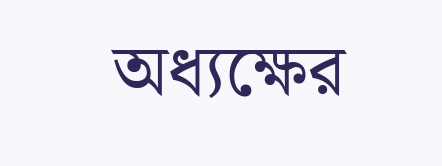অধ্যক্ষের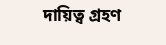দায়িত্ব গ্রহণ